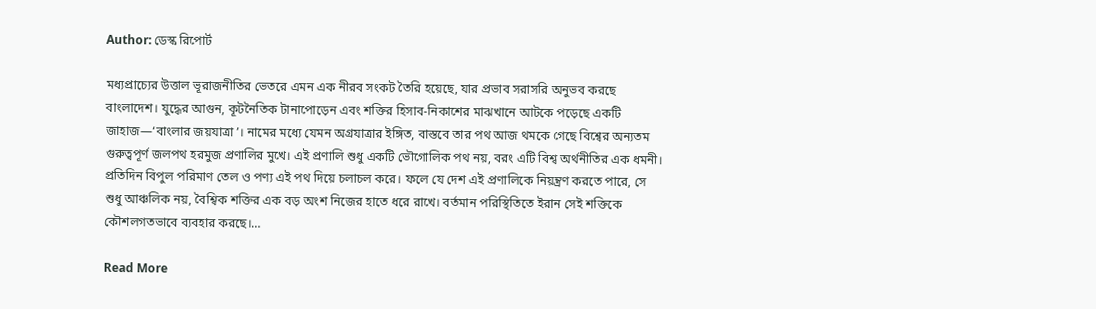Author: ডেস্ক রিপোর্ট

মধ্যপ্রাচ্যের উত্তাল ভূরাজনীতির ভেতরে এমন এক নীরব সংকট তৈরি হয়েছে, যার প্রভাব সরাসরি অনুভব করছে বাংলাদেশ। যুদ্ধের আগুন, কূটনৈতিক টানাপোড়েন এবং শক্তির হিসাব-নিকাশের মাঝখানে আটকে পড়েছে একটি জাহাজ—‘বাংলার জয়যাত্রা’। নামের মধ্যে যেমন অগ্রযাত্রার ইঙ্গিত, বাস্তবে তার পথ আজ থমকে গেছে বিশ্বের অন্যতম গুরুত্বপূর্ণ জলপথ হরমুজ প্রণালির মুখে। এই প্রণালি শুধু একটি ভৌগোলিক পথ নয়, বরং এটি বিশ্ব অর্থনীতির এক ধমনী। প্রতিদিন বিপুল পরিমাণ তেল ও পণ্য এই পথ দিয়ে চলাচল করে। ফলে যে দেশ এই প্রণালিকে নিয়ন্ত্রণ করতে পারে, সে শুধু আঞ্চলিক নয়, বৈশ্বিক শক্তির এক বড় অংশ নিজের হাতে ধরে রাখে। বর্তমান পরিস্থিতিতে ইরান সেই শক্তিকে কৌশলগতভাবে ব্যবহার করছে।…

Read More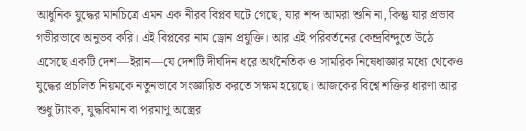আধুনিক যুদ্ধের মানচিত্রে এমন এক নীরব বিপ্লব ঘটে গেছে, যার শব্দ আমরা শুনি না, কিন্তু যার প্রভাব গভীরভাবে অনুভব করি। এই বিপ্লবের নাম ড্রোন প্রযুক্তি। আর এই পরিবর্তনের কেন্দ্রবিন্দুতে উঠে এসেছে একটি দেশ—ইরান—যে দেশটি দীর্ঘদিন ধরে অর্থনৈতিক ও সামরিক নিষেধাজ্ঞার মধ্যে থেকেও যুদ্ধের প্রচলিত নিয়মকে নতুনভাবে সংজ্ঞায়িত করতে সক্ষম হয়েছে। আজকের বিশ্বে শক্তির ধারণা আর শুধু ট্যাংক, যুদ্ধবিমান বা পরমাণু অস্ত্রের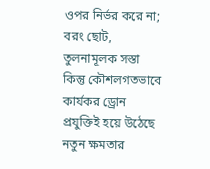ওপর নির্ভর করে না; বরং ছোট, তুলনামূলক সস্তা কিন্তু কৌশলগতভাবে কার্যকর ড্রোন প্রযুক্তিই হয়ে উঠেছে নতুন ক্ষমতার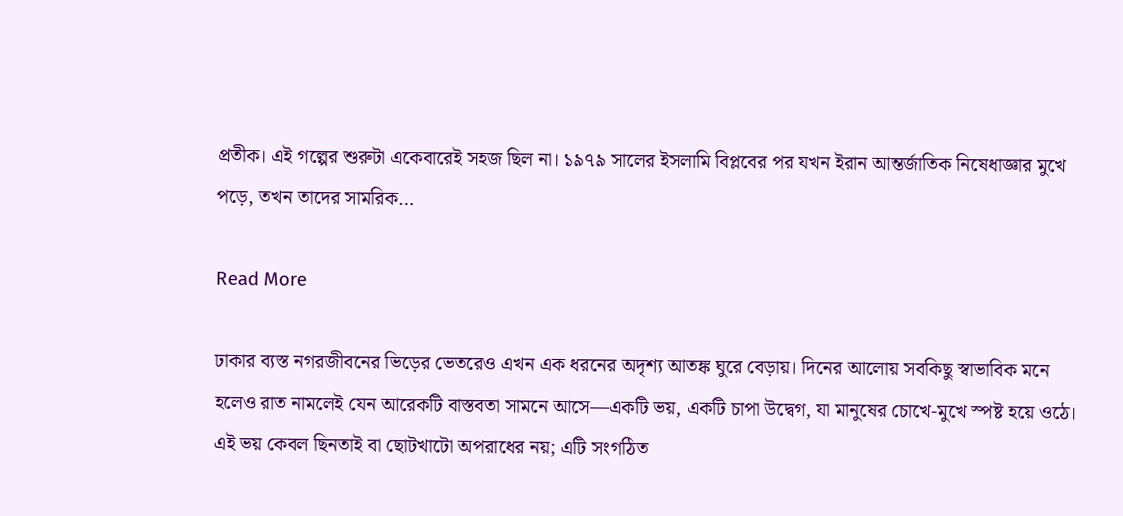প্রতীক। এই গল্পের শুরুটা একেবারেই সহজ ছিল না। ১৯৭৯ সালের ইসলামি বিপ্লবের পর যখন ইরান আন্তর্জাতিক নিষেধাজ্ঞার মুখে পড়ে, তখন তাদের সামরিক…

Read More

ঢাকার ব্যস্ত নগরজীবনের ভিড়ের ভেতরেও এখন এক ধরনের অদৃশ্য আতঙ্ক ঘুরে বেড়ায়। দিনের আলোয় সবকিছু স্বাভাবিক মনে হলেও রাত নামলেই যেন আরেকটি বাস্তবতা সামনে আসে—একটি ভয়, একটি চাপা উদ্বেগ, যা মানুষের চোখে-মুখে স্পষ্ট হয়ে ওঠে। এই ভয় কেবল ছিনতাই বা ছোটখাটো অপরাধের নয়; এটি সংগঠিত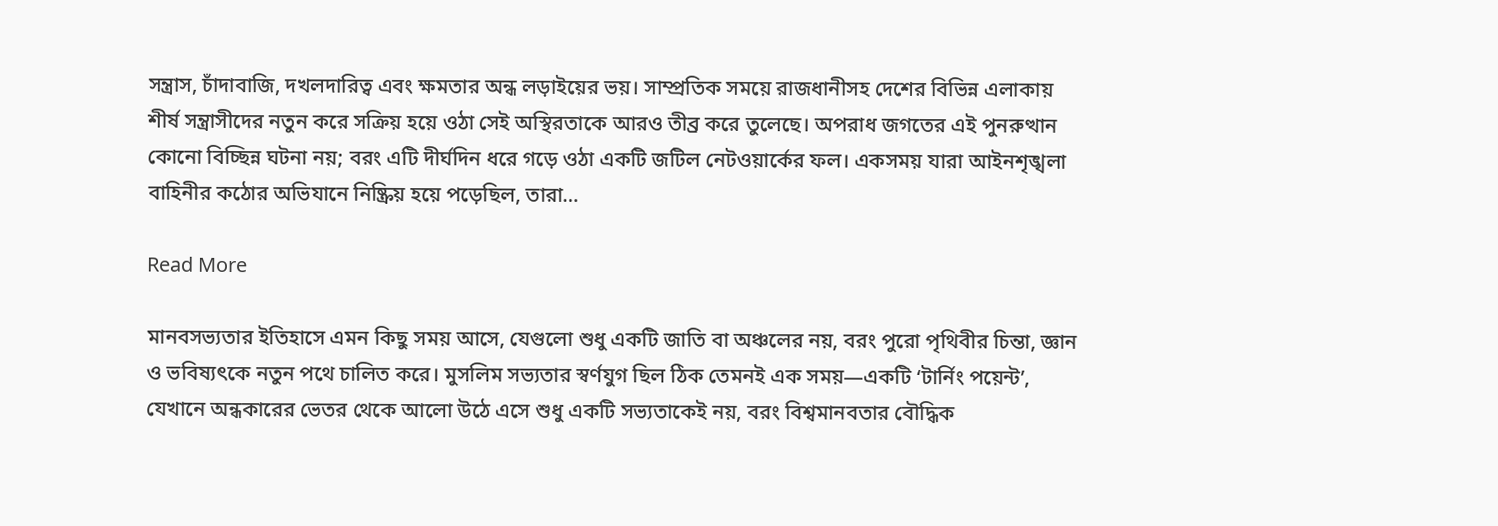সন্ত্রাস, চাঁদাবাজি, দখলদারিত্ব এবং ক্ষমতার অন্ধ লড়াইয়ের ভয়। সাম্প্রতিক সময়ে রাজধানীসহ দেশের বিভিন্ন এলাকায় শীর্ষ সন্ত্রাসীদের নতুন করে সক্রিয় হয়ে ওঠা সেই অস্থিরতাকে আরও তীব্র করে তুলেছে। অপরাধ জগতের এই পুনরুত্থান কোনো বিচ্ছিন্ন ঘটনা নয়; বরং এটি দীর্ঘদিন ধরে গড়ে ওঠা একটি জটিল নেটওয়ার্কের ফল। একসময় যারা আইনশৃঙ্খলা বাহিনীর কঠোর অভিযানে নিষ্ক্রিয় হয়ে পড়েছিল, তারা…

Read More

মানবসভ্যতার ইতিহাসে এমন কিছু সময় আসে, যেগুলো শুধু একটি জাতি বা অঞ্চলের নয়, বরং পুরো পৃথিবীর চিন্তা, জ্ঞান ও ভবিষ্যৎকে নতুন পথে চালিত করে। মুসলিম সভ্যতার স্বর্ণযুগ ছিল ঠিক তেমনই এক সময়—একটি ‘টার্নিং পয়েন্ট’, যেখানে অন্ধকারের ভেতর থেকে আলো উঠে এসে শুধু একটি সভ্যতাকেই নয়, বরং বিশ্বমানবতার বৌদ্ধিক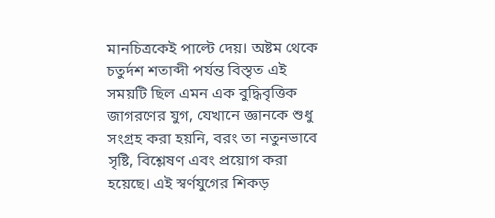মানচিত্রকেই পাল্টে দেয়। অষ্টম থেকে চতুর্দশ শতাব্দী পর্যন্ত বিস্তৃত এই সময়টি ছিল এমন এক বুদ্ধিবৃত্তিক জাগরণের যুগ, যেখানে জ্ঞানকে শুধু সংগ্রহ করা হয়নি, বরং তা নতুনভাবে সৃষ্টি, বিশ্লেষণ এবং প্রয়োগ করা হয়েছে। এই স্বর্ণযুগের শিকড়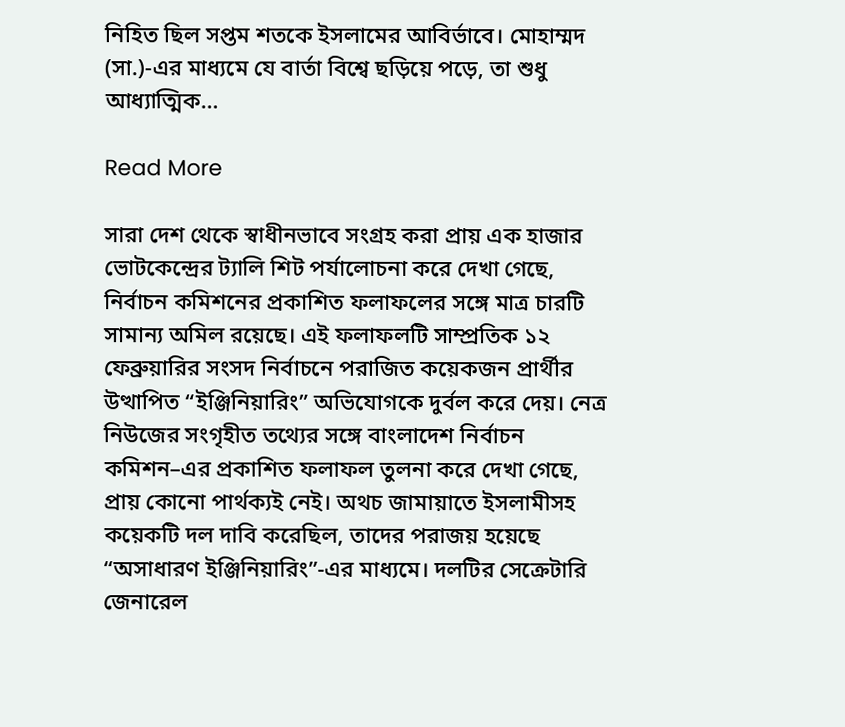নিহিত ছিল সপ্তম শতকে ইসলামের আবির্ভাবে। মোহাম্মদ (সা.)-এর মাধ্যমে যে বার্তা বিশ্বে ছড়িয়ে পড়ে, তা শুধু আধ্যাত্মিক…

Read More

সারা দেশ থেকে স্বাধীনভাবে সংগ্রহ করা প্রায় এক হাজার ভোটকেন্দ্রের ট্যালি শিট পর্যালোচনা করে দেখা গেছে, নির্বাচন কমিশনের প্রকাশিত ফলাফলের সঙ্গে মাত্র চারটি সামান্য অমিল রয়েছে। এই ফলাফলটি সাম্প্রতিক ১২ ফেব্রুয়ারির সংসদ নির্বাচনে পরাজিত কয়েকজন প্রার্থীর উত্থাপিত “ইঞ্জিনিয়ারিং” অভিযোগকে দুর্বল করে দেয়। নেত্র নিউজের সংগৃহীত তথ্যের সঙ্গে বাংলাদেশ নির্বাচন কমিশন–এর প্রকাশিত ফলাফল তুলনা করে দেখা গেছে, প্রায় কোনো পার্থক্যই নেই। অথচ জামায়াতে ইসলামীসহ কয়েকটি দল দাবি করেছিল, তাদের পরাজয় হয়েছে “অসাধারণ ইঞ্জিনিয়ারিং”-এর মাধ্যমে। দলটির সেক্রেটারি জেনারেল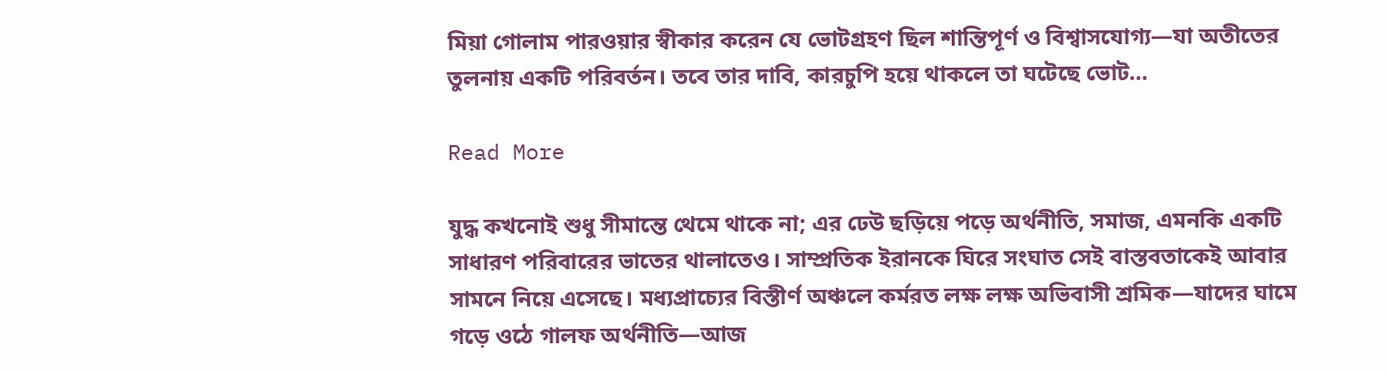মিয়া গোলাম পারওয়ার স্বীকার করেন যে ভোটগ্রহণ ছিল শান্তিপূর্ণ ও বিশ্বাসযোগ্য—যা অতীতের তুলনায় একটি পরিবর্তন। তবে তার দাবি, কারচুপি হয়ে থাকলে তা ঘটেছে ভোট…

Read More

যুদ্ধ কখনোই শুধু সীমান্তে থেমে থাকে না; এর ঢেউ ছড়িয়ে পড়ে অর্থনীতি, সমাজ, এমনকি একটি সাধারণ পরিবারের ভাতের থালাতেও। সাম্প্রতিক ইরানকে ঘিরে সংঘাত সেই বাস্তবতাকেই আবার সামনে নিয়ে এসেছে। মধ্যপ্রাচ্যের বিস্তীর্ণ অঞ্চলে কর্মরত লক্ষ লক্ষ অভিবাসী শ্রমিক—যাদের ঘামে গড়ে ওঠে গালফ অর্থনীতি—আজ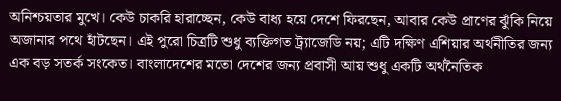অনিশ্চয়তার মুখে। কেউ চাকরি হারাচ্ছেন, কেউ বাধ্য হয়ে দেশে ফিরছেন, আবার কেউ প্রাণের ঝুঁকি নিয়ে অজানার পথে হাঁটছেন। এই পুরো চিত্রটি শুধু ব্যক্তিগত ট্র্যাজেডি নয়; এটি দক্ষিণ এশিয়ার অর্থনীতির জন্য এক বড় সতর্ক সংকেত। বাংলাদেশের মতো দেশের জন্য প্রবাসী আয় শুধু একটি অর্থনৈতিক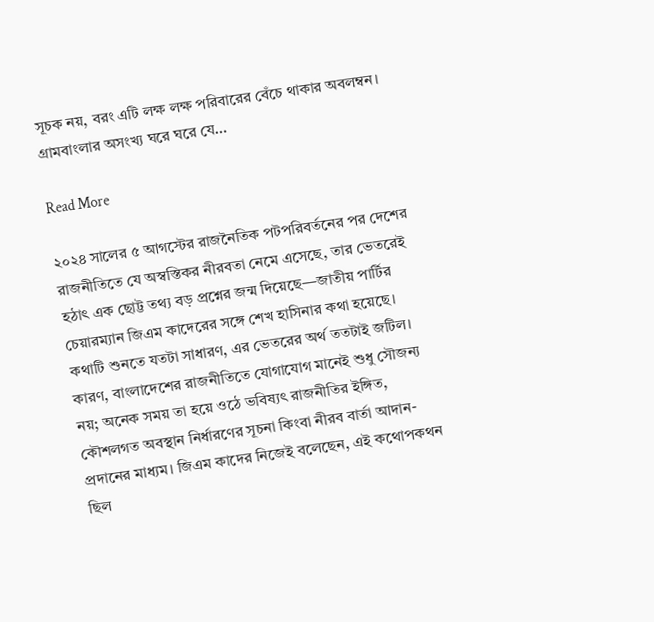সূচক নয়, বরং এটি লক্ষ লক্ষ পরিবারের বেঁচে থাকার অবলম্বন। গ্রামবাংলার অসংখ্য ঘরে ঘরে যে…

Read More

২০২৪ সালের ৫ আগস্টের রাজনৈতিক পটপরিবর্তনের পর দেশের রাজনীতিতে যে অস্বস্তিকর নীরবতা নেমে এসেছে, তার ভেতরেই হঠাৎ এক ছোট্ট তথ্য বড় প্রশ্নের জন্ম দিয়েছে—জাতীয় পার্টির চেয়ারম্যান জিএম কাদেরের সঙ্গে শেখ হাসিনার কথা হয়েছে। কথাটি শুনতে যতটা সাধারণ, এর ভেতরের অর্থ ততটাই জটিল। কারণ, বাংলাদেশের রাজনীতিতে যোগাযোগ মানেই শুধু সৌজন্য নয়; অনেক সময় তা হয়ে ওঠে ভবিষ্যৎ রাজনীতির ইঙ্গিত, কৌশলগত অবস্থান নির্ধারণের সূচনা কিংবা নীরব বার্তা আদান-প্রদানের মাধ্যম। জিএম কাদের নিজেই বলেছেন, এই কথোপকথন ছিল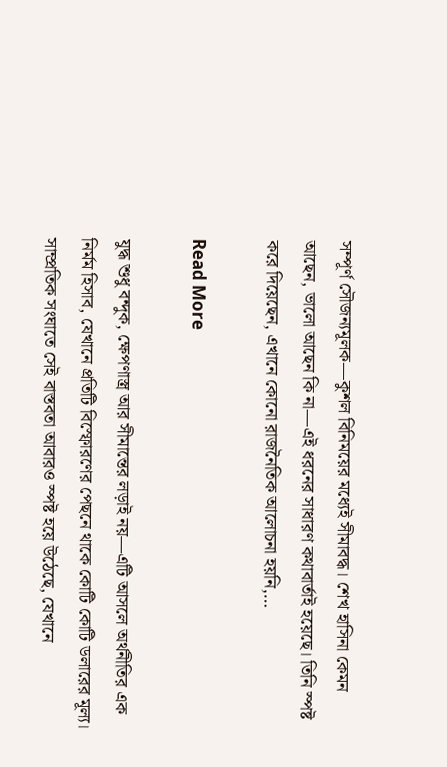সম্পূর্ণ সৌজন্যমূলক—কুশল বিনিময়ের মধ্যেই সীমাবদ্ধ। শেখ হাসিনা কেমন আছেন, ভালো আছেন কি না—এই ধরনের সাধারণ কথাবার্তাই হয়েছে। তিনি স্পষ্ট করে দিয়েছেন, এখানে কোনো রাজনৈতিক আলোচনা হয়নি,…

Read More

যুদ্ধ শুধু বন্দুক, ক্ষেপণাস্ত্র আর সীমান্তের লড়াই নয়—এটি আসলে অর্থনীতির এক নির্মম হিসাব, যেখানে প্রতিটি বিস্ফোরণের পেছনে থাকে কোটি কোটি ডলারের মূল্য। সাম্প্রতিক সংঘাতে সেই বাস্তবতা আবারও স্পষ্ট হয়ে উঠেছে, যেখানে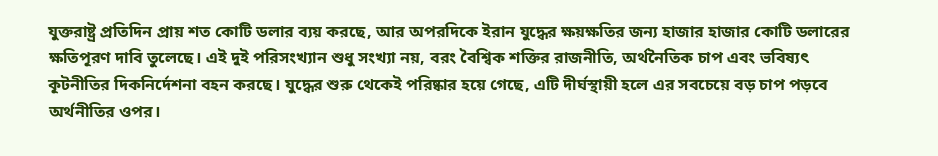যুক্তরাষ্ট্র প্রতিদিন প্রায় শত কোটি ডলার ব্যয় করছে, আর অপরদিকে ইরান যুদ্ধের ক্ষয়ক্ষতির জন্য হাজার হাজার কোটি ডলারের ক্ষতিপূরণ দাবি তুলেছে। এই দুই পরিসংখ্যান শুধু সংখ্যা নয়, বরং বৈশ্বিক শক্তির রাজনীতি, অর্থনৈতিক চাপ এবং ভবিষ্যৎ কূটনীতির দিকনির্দেশনা বহন করছে। যুদ্ধের শুরু থেকেই পরিষ্কার হয়ে গেছে, এটি দীর্ঘস্থায়ী হলে এর সবচেয়ে বড় চাপ পড়বে অর্থনীতির ওপর।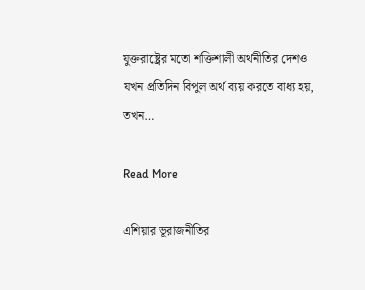যুক্তরাষ্ট্রের মতো শক্তিশালী অর্থনীতির দেশও যখন প্রতিদিন বিপুল অর্থ ব্যয় করতে বাধ্য হয়, তখন…

Read More

এশিয়ার ভূরাজনীতির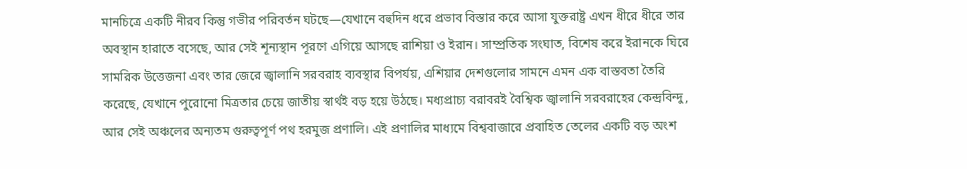মানচিত্রে একটি নীরব কিন্তু গভীর পরিবর্তন ঘটছে—যেখানে বহুদিন ধরে প্রভাব বিস্তার করে আসা যুক্তরাষ্ট্র এখন ধীরে ধীরে তার অবস্থান হারাতে বসেছে, আর সেই শূন্যস্থান পূরণে এগিয়ে আসছে রাশিয়া ও ইরান। সাম্প্রতিক সংঘাত, বিশেষ করে ইরানকে ঘিরে সামরিক উত্তেজনা এবং তার জেরে জ্বালানি সরবরাহ ব্যবস্থার বিপর্যয়, এশিয়ার দেশগুলোর সামনে এমন এক বাস্তবতা তৈরি করেছে, যেখানে পুরোনো মিত্রতার চেয়ে জাতীয় স্বার্থই বড় হয়ে উঠছে। মধ্যপ্রাচ্য বরাবরই বৈশ্বিক জ্বালানি সরবরাহের কেন্দ্রবিন্দু, আর সেই অঞ্চলের অন্যতম গুরুত্বপূর্ণ পথ হরমুজ প্রণালি। এই প্রণালির মাধ্যমে বিশ্ববাজারে প্রবাহিত তেলের একটি বড় অংশ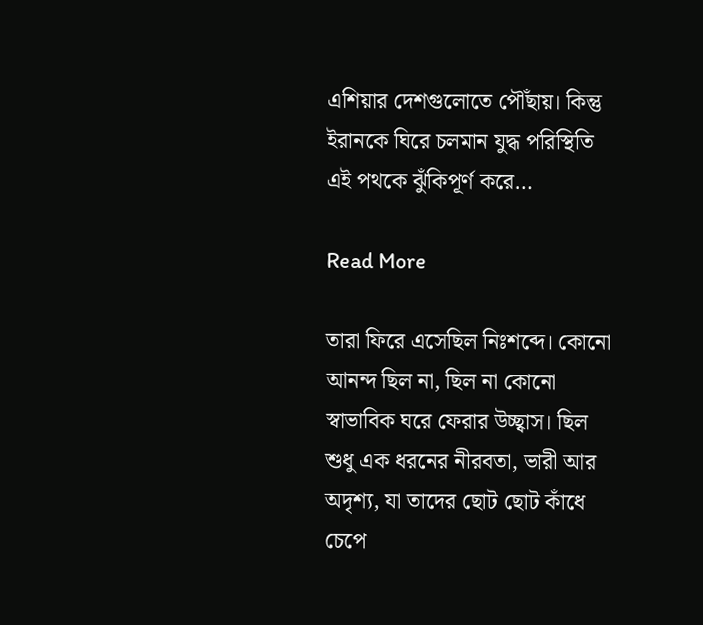এশিয়ার দেশগুলোতে পৌঁছায়। কিন্তু ইরানকে ঘিরে চলমান যুদ্ধ পরিস্থিতি এই পথকে ঝুঁকিপূর্ণ করে…

Read More

তারা ফিরে এসেছিল নিঃশব্দে। কোনো আনন্দ ছিল না, ছিল না কোনো স্বাভাবিক ঘরে ফেরার উচ্ছ্বাস। ছিল শুধু এক ধরনের নীরবতা, ভারী আর অদৃশ্য, যা তাদের ছোট ছোট কাঁধে চেপে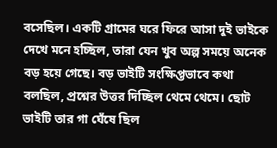বসেছিল। একটি গ্রামের ঘরে ফিরে আসা দুই ভাইকে দেখে মনে হচ্ছিল, তারা যেন খুব অল্প সময়ে অনেক বড় হয়ে গেছে। বড় ভাইটি সংক্ষিপ্তভাবে কথা বলছিল, প্রশ্নের উত্তর দিচ্ছিল থেমে থেমে। ছোট ভাইটি তার গা ঘেঁষে ছিল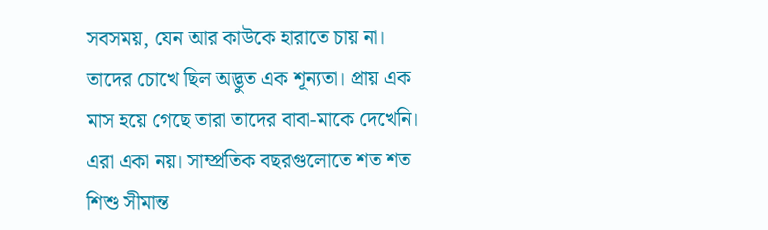সবসময়, যেন আর কাউকে হারাতে চায় না। তাদের চোখে ছিল অদ্ভুত এক শূন্যতা। প্রায় এক মাস হয়ে গেছে তারা তাদের বাবা-মাকে দেখেনি। এরা একা নয়। সাম্প্রতিক বছরগুলোতে শত শত শিশু সীমান্ত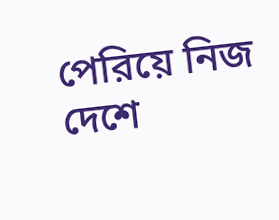পেরিয়ে নিজ দেশে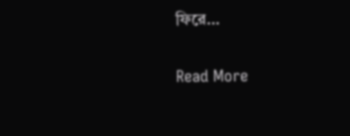ফিরে…

Read More